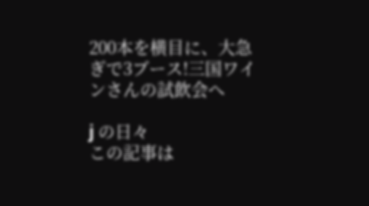200本を横目に、大急ぎで3ブース!三国ワインさんの試飲会へ

j の日々
この記事は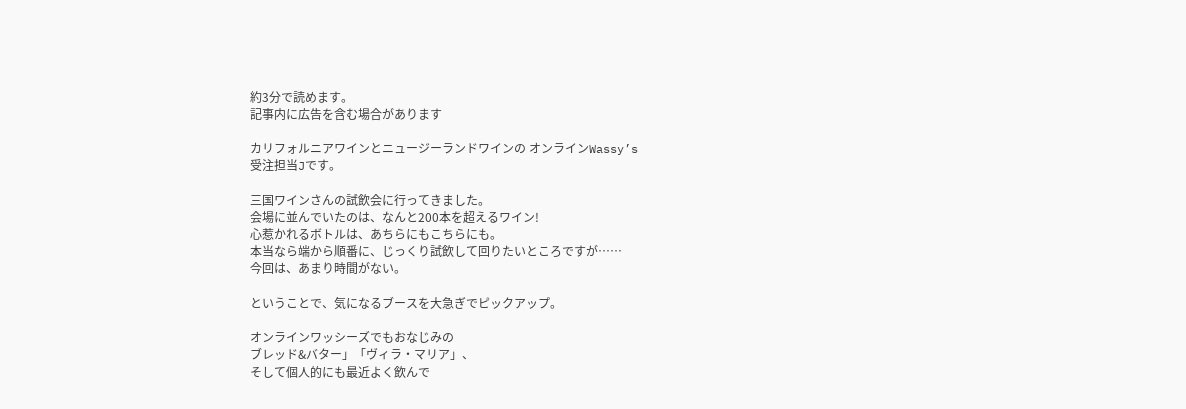約3分で読めます。
記事内に広告を含む場合があります

カリフォルニアワインとニュージーランドワインの オンラインWassy’s
受注担当Jです。

三国ワインさんの試飲会に行ってきました。
会場に並んでいたのは、なんと200本を超えるワイン!
心惹かれるボトルは、あちらにもこちらにも。
本当なら端から順番に、じっくり試飲して回りたいところですが……
今回は、あまり時間がない。

ということで、気になるブースを大急ぎでピックアップ。

オンラインワッシーズでもおなじみの
ブレッド&バター」「ヴィラ・マリア」、
そして個人的にも最近よく飲んで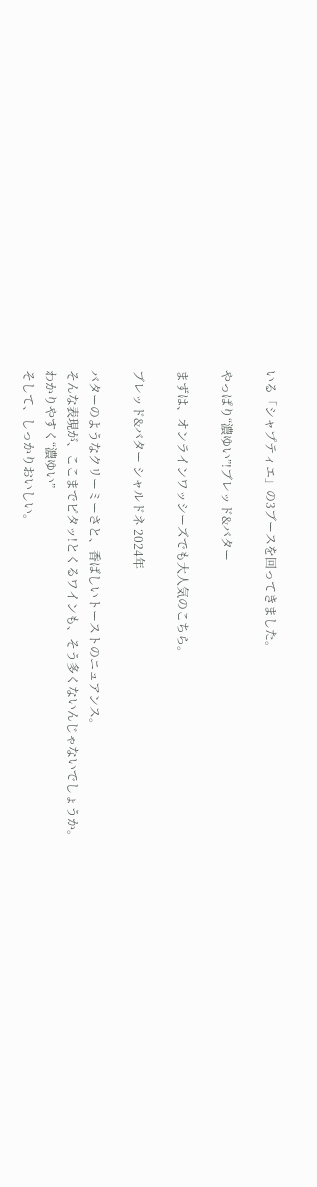いる「シャプティエ」の3ブースを回ってきました。

やっぱり“濃ゆい”!ブレッド&バター

まずは、オンラインワッシーズでも大人気のこちら。

ブレッド&バター シャルドネ 2024年

バターのようなクリーミーさと、香ばしいトーストのニュアンス。
そんな表現が、ここまでピタッ!とくるワインも、そう多くないんじゃないでしょうか。
わかりやすく“濃ゆい”
そして、しっかりおいしい。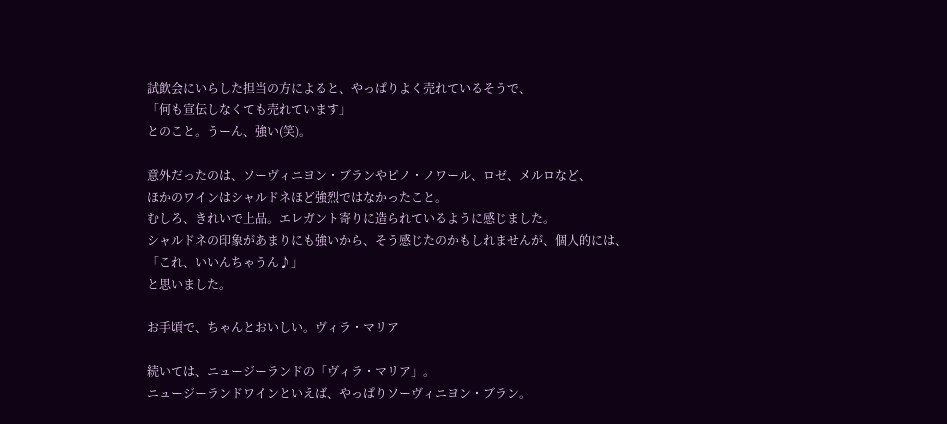試飲会にいらした担当の方によると、やっぱりよく売れているそうで、
「何も宣伝しなくても売れています」
とのこと。うーん、強い(笑)。

意外だったのは、ソーヴィニヨン・ブランやピノ・ノワール、ロゼ、メルロなど、
ほかのワインはシャルドネほど強烈ではなかったこと。
むしろ、きれいで上品。エレガント寄りに造られているように感じました。
シャルドネの印象があまりにも強いから、そう感じたのかもしれませんが、個人的には、
「これ、いいんちゃうん♪」
と思いました。

お手頃で、ちゃんとおいしい。ヴィラ・マリア

続いては、ニュージーランドの「ヴィラ・マリア」。
ニュージーランドワインといえば、やっぱりソーヴィニヨン・ブラン。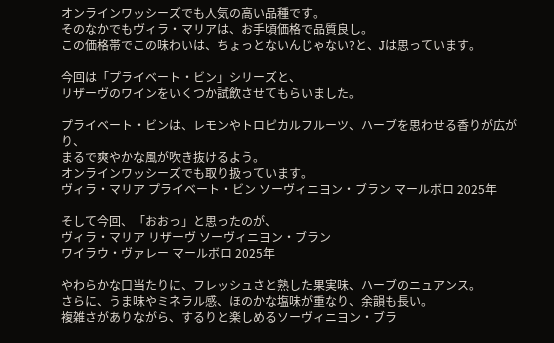オンラインワッシーズでも人気の高い品種です。
そのなかでもヴィラ・マリアは、お手頃価格で品質良し。
この価格帯でこの味わいは、ちょっとないんじゃない?と、Jは思っています。

今回は「プライベート・ビン」シリーズと、
リザーヴのワインをいくつか試飲させてもらいました。

プライベート・ビンは、レモンやトロピカルフルーツ、ハーブを思わせる香りが広がり、
まるで爽やかな風が吹き抜けるよう。
オンラインワッシーズでも取り扱っています。
ヴィラ・マリア プライベート・ビン ソーヴィニヨン・ブラン マールボロ 2025年

そして今回、「おおっ」と思ったのが、
ヴィラ・マリア リザーヴ ソーヴィニヨン・ブラン
ワイラウ・ヴァレー マールボロ 2025年

やわらかな口当たりに、フレッシュさと熟した果実味、ハーブのニュアンス。
さらに、うま味やミネラル感、ほのかな塩味が重なり、余韻も長い。
複雑さがありながら、するりと楽しめるソーヴィニヨン・ブラ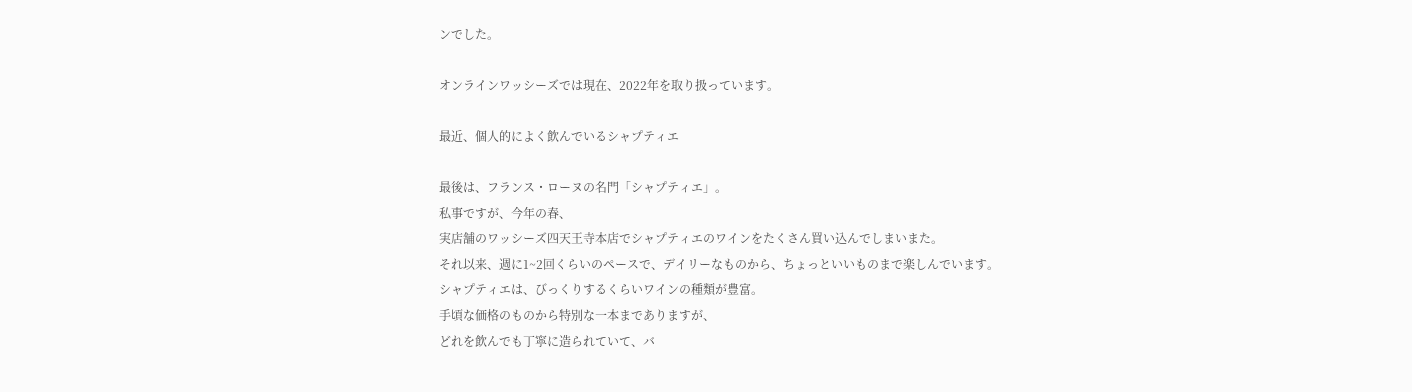ンでした。

オンラインワッシーズでは現在、2022年を取り扱っています。

最近、個人的によく飲んでいるシャプティエ

最後は、フランス・ローヌの名門「シャプティエ」。
私事ですが、今年の春、
実店舗のワッシーズ四天王寺本店でシャプティエのワインをたくさん買い込んでしまいまた。
それ以来、週に1~2回くらいのペースで、デイリーなものから、ちょっといいものまで楽しんでいます。
シャプティエは、びっくりするくらいワインの種類が豊富。
手頃な価格のものから特別な一本までありますが、
どれを飲んでも丁寧に造られていて、バ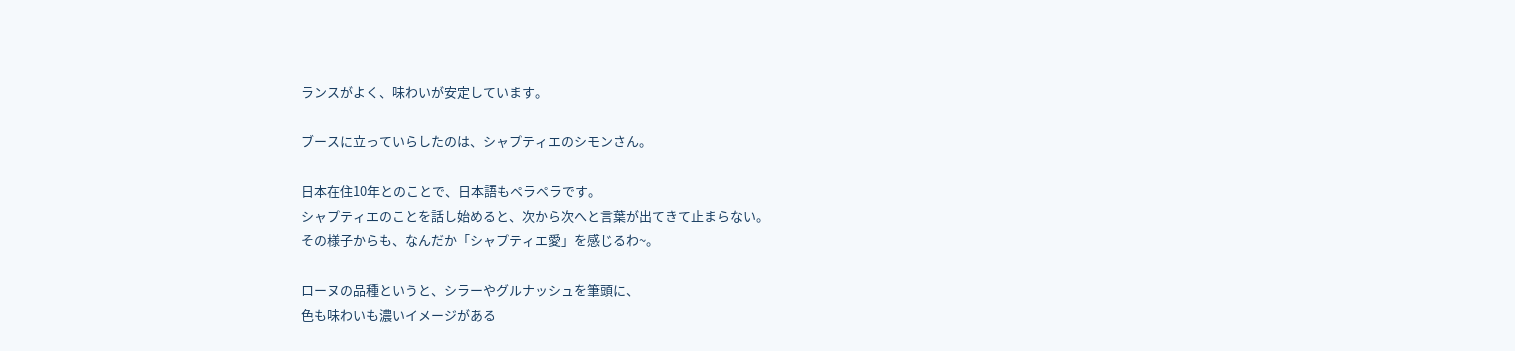ランスがよく、味わいが安定しています。

ブースに立っていらしたのは、シャプティエのシモンさん。

日本在住10年とのことで、日本語もペラペラです。
シャプティエのことを話し始めると、次から次へと言葉が出てきて止まらない。
その様子からも、なんだか「シャプティエ愛」を感じるわ~。

ローヌの品種というと、シラーやグルナッシュを筆頭に、
色も味わいも濃いイメージがある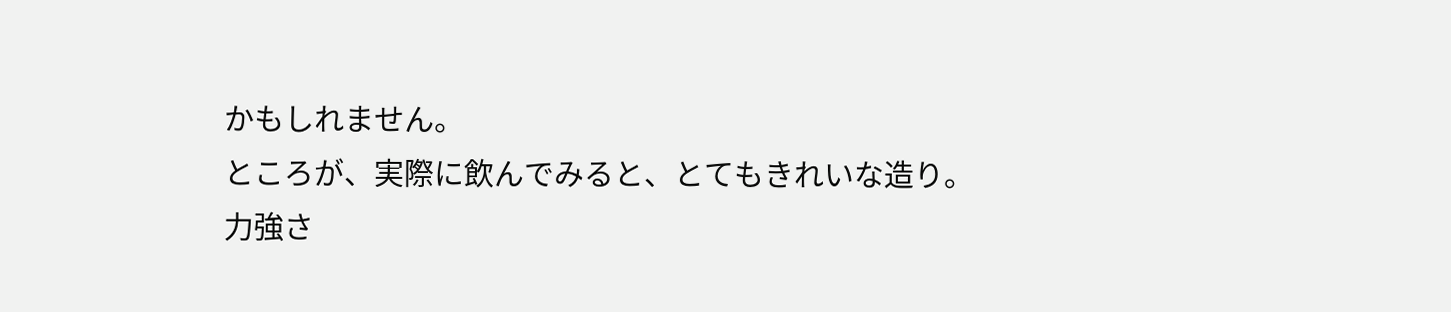かもしれません。
ところが、実際に飲んでみると、とてもきれいな造り。
力強さ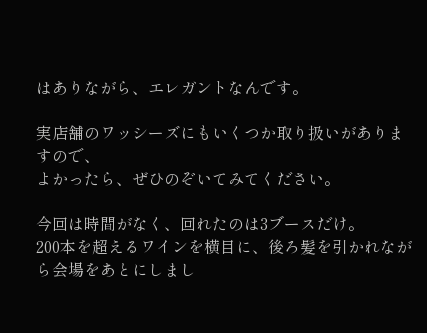はありながら、エレガントなんです。

実店舗のワッシーズにもいくつか取り扱いがありますので、
よかったら、ぜひのぞいてみてください。

今回は時間がなく、回れたのは3ブースだけ。
200本を超えるワインを横目に、後ろ髪を引かれながら会場をあとにしまし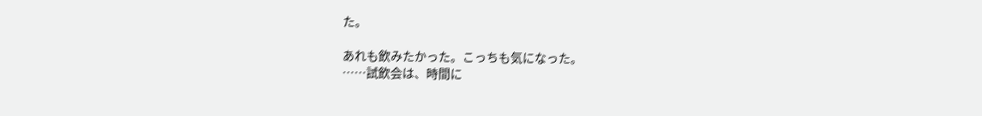た。

あれも飲みたかった。こっちも気になった。
……試飲会は、時間に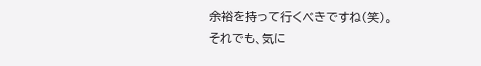余裕を持って行くべきですね(笑)。
それでも、気に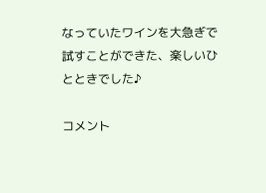なっていたワインを大急ぎで試すことができた、楽しいひとときでした♪

コメント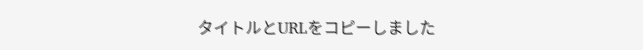タイトルとURLをコピーしました